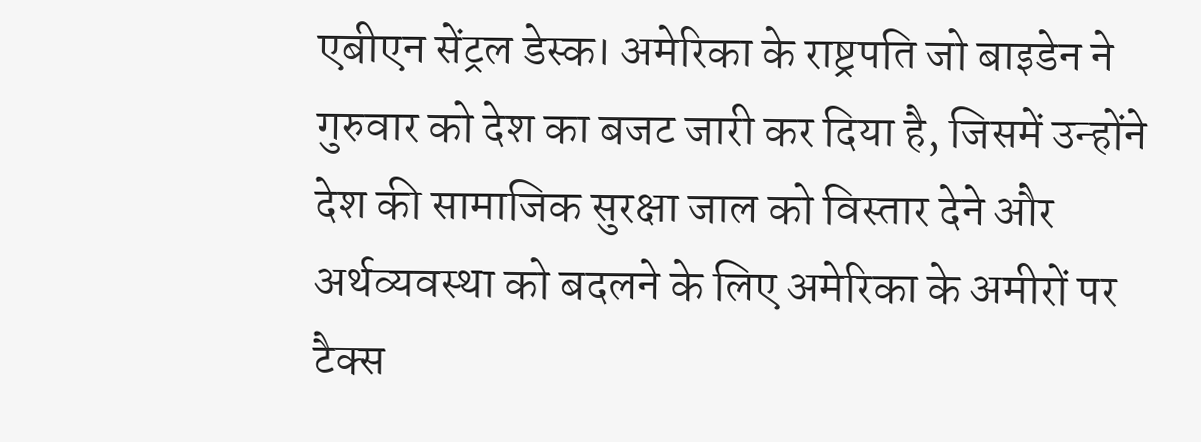एबीएन सेंट्रल डेस्क। अमेरिका के राष्ट्रपति जो बाइडेन ने गुरुवार को देश का बजट जारी कर दिया है, जिसमें उन्होंने देश की सामाजिक सुरक्षा जाल को विस्तार देने और अर्थव्यवस्था को बदलने के लिए अमेरिका के अमीरों पर टैक्स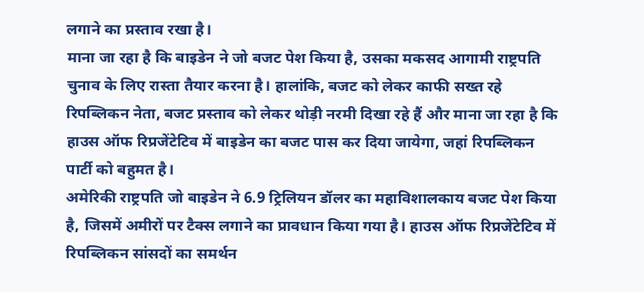लगाने का प्रस्ताव रखा है।
माना जा रहा है कि बाइडेन ने जो बजट पेश किया है, उसका मकसद आगामी राष्ट्रपति चुनाव के लिए रास्ता तैयार करना है। हालांकि, बजट को लेकर काफी सख्त रहे रिपब्लिकन नेता, बजट प्रस्ताव को लेकर थोड़ी नरमी दिखा रहे हैं और माना जा रहा है कि हाउस ऑफ रिप्रजेंटेटिव में बाइडेन का बजट पास कर दिया जायेगा, जहां रिपब्लिकन पार्टी को बहुमत है।
अमेरिकी राष्ट्रपति जो बाइडेन ने 6.9 ट्रिलियन डॉलर का महाविशालकाय बजट पेश किया है, जिसमें अमीरों पर टैक्स लगाने का प्रावधान किया गया है। हाउस ऑफ रिप्रजेंटेटिव में रिपब्लिकन सांसदों का समर्थन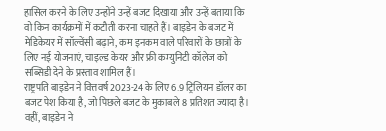हासिल करने के लिए उन्होंने उन्हें बजट दिखाया और उन्हें बताया कि वो किन कार्यक्रमों में कटौती करना चाहते हैं। बाइडेन के बजट में मेडिकेयर में सॉल्वेंसी बढ़ाने, कम इनकम वाले परिवारों के छात्रों के लिए नई योजनाएं, चाइल्ड केयर और फ्री कम्युनिटी कॉलेज को सब्सिडी देने के प्रस्ताव शामिल हैं।
राष्ट्रपति बाइडेन ने वित्तवर्ष 2023-24 के लिए 6.9 ट्रिलियन डॉलर का बजट पेश किया है, जो पिछले बजट के मुकाबले 8 प्रतिशत ज्यादा है। वहीं, बाइडेन ने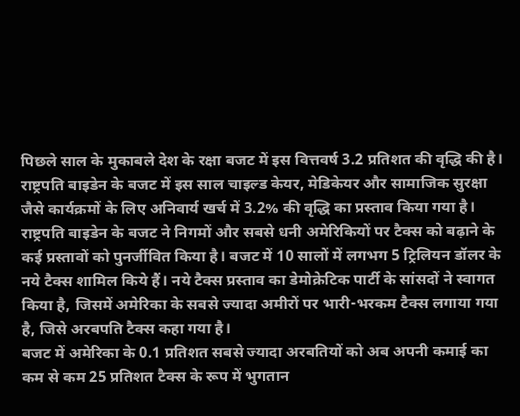पिछले साल के मुकाबले देश के रक्षा बजट में इस वित्तवर्ष 3.2 प्रतिशत की वृद्धि की है। राष्ट्रपति बाइडेन के बजट में इस साल चाइल्ड केयर, मेडिकेयर और सामाजिक सुरक्षा जैसे कार्यक्रमों के लिए अनिवार्य खर्च में 3.2% की वृद्धि का प्रस्ताव किया गया है।
राष्ट्रपति बाइडेन के बजट ने निगमों और सबसे धनी अमेरिकियों पर टैक्स को बढ़ाने के कई प्रस्तावों को पुनर्जीवित किया है। बजट में 10 सालों में लगभग 5 ट्रिलियन डॉलर के नये टैक्स शामिल किये हैं। नये टैक्स प्रस्ताव का डेमोक्रेटिक पार्टी के सांसदों ने स्वागत किया है, जिसमें अमेरिका के सबसे ज्यादा अमीरों पर भारी-भरकम टैक्स लगाया गया है, जिसे अरबपति टैक्स कहा गया है।
बजट में अमेरिका के 0.1 प्रतिशत सबसे ज्यादा अरबतियों को अब अपनी कमाई का कम से कम 25 प्रतिशत टैक्स के रूप में भुगतान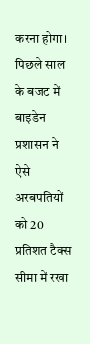करना होगा। पिछले साल के बजट में बाइडेन प्रशासन ने ऐसे अरबपतियों को 20 प्रतिशत टैक्स सीमा में रखा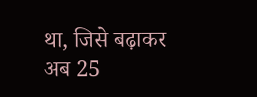था, जिसे बढ़ाकर अब 25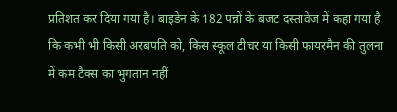प्रतिशत कर दिया गया है। बाइडेन के 182 पन्नों के बजट दस्तावेज में कहा गया है कि कभी भी किसी अरबपति को, किस स्कूल टीचर या किसी फायरमैन की तुलना में कम टैक्स का भुगतान नहीं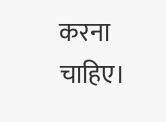करना चाहिए।